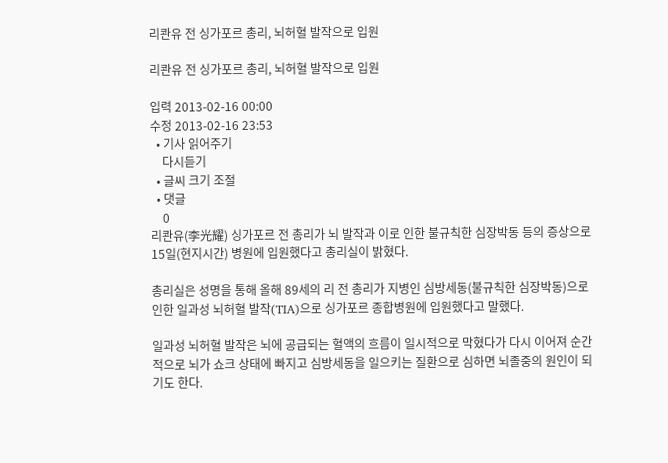리콴유 전 싱가포르 총리, 뇌허혈 발작으로 입원

리콴유 전 싱가포르 총리, 뇌허혈 발작으로 입원

입력 2013-02-16 00:00
수정 2013-02-16 23:53
  • 기사 읽어주기
    다시듣기
  • 글씨 크기 조절
  • 댓글
    0
리콴유(李光耀) 싱가포르 전 총리가 뇌 발작과 이로 인한 불규칙한 심장박동 등의 증상으로 15일(현지시간) 병원에 입원했다고 총리실이 밝혔다.

총리실은 성명을 통해 올해 89세의 리 전 총리가 지병인 심방세동(불규칙한 심장박동)으로 인한 일과성 뇌허혈 발작(TIA)으로 싱가포르 종합병원에 입원했다고 말했다.

일과성 뇌허혈 발작은 뇌에 공급되는 혈액의 흐름이 일시적으로 막혔다가 다시 이어져 순간적으로 뇌가 쇼크 상태에 빠지고 심방세동을 일으키는 질환으로 심하면 뇌졸중의 원인이 되기도 한다.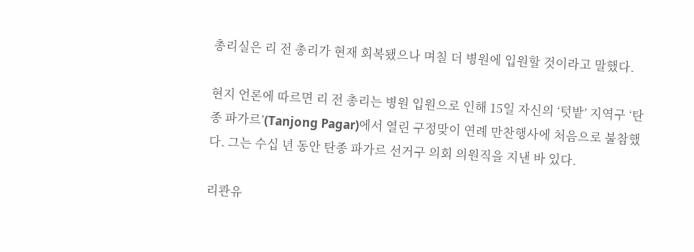총리실은 리 전 총리가 현재 회복됐으나 며칠 더 병원에 입원할 것이라고 말했다.

현지 언론에 따르면 리 전 총리는 병원 입원으로 인해 15일 자신의 ‘텃밭’ 지역구 ‘탄종 파가르’(Tanjong Pagar)에서 열린 구정맞이 연례 만찬행사에 처음으로 불참했다. 그는 수십 년 동안 탄종 파가르 선거구 의회 의원직을 지낸 바 있다.

리콴유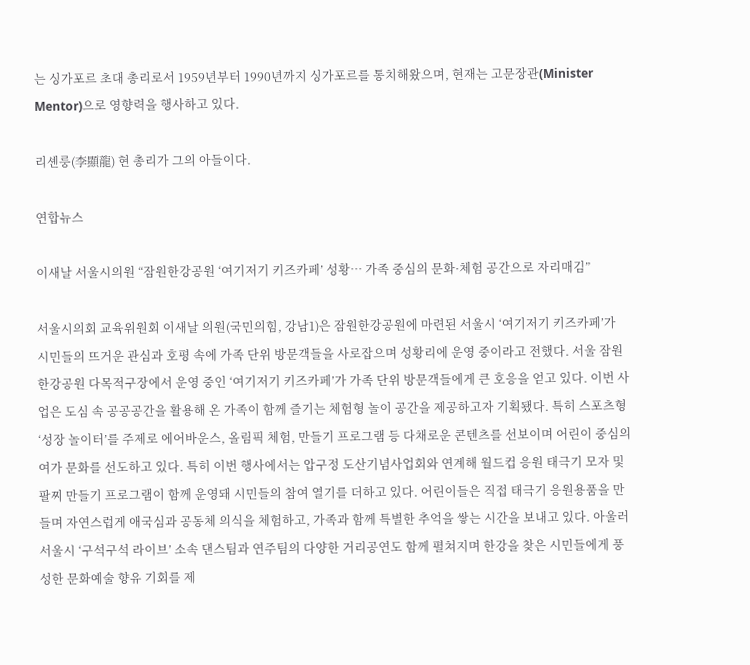는 싱가포르 초대 총리로서 1959년부터 1990년까지 싱가포르를 통치해왔으며, 현재는 고문장관(Minister Mentor)으로 영향력을 행사하고 있다.

리셴룽(李顯龍) 현 총리가 그의 아들이다.

연합뉴스

이새날 서울시의원 “잠원한강공원 ‘여기저기 키즈카페’ 성황… 가족 중심의 문화·체험 공간으로 자리매김”

서울시의회 교육위원회 이새날 의원(국민의힘, 강남1)은 잠원한강공원에 마련된 서울시 ‘여기저기 키즈카페’가 시민들의 뜨거운 관심과 호평 속에 가족 단위 방문객들을 사로잡으며 성황리에 운영 중이라고 전했다. 서울 잠원한강공원 다목적구장에서 운영 중인 ‘여기저기 키즈카페’가 가족 단위 방문객들에게 큰 호응을 얻고 있다. 이번 사업은 도심 속 공공공간을 활용해 온 가족이 함께 즐기는 체험형 놀이 공간을 제공하고자 기획됐다. 특히 스포츠형 ‘성장 놀이터’를 주제로 에어바운스, 올림픽 체험, 만들기 프로그램 등 다채로운 콘텐츠를 선보이며 어린이 중심의 여가 문화를 선도하고 있다. 특히 이번 행사에서는 압구정 도산기념사업회와 연계해 월드컵 응원 태극기 모자 및 팔찌 만들기 프로그램이 함께 운영돼 시민들의 참여 열기를 더하고 있다. 어린이들은 직접 태극기 응원용품을 만들며 자연스럽게 애국심과 공동체 의식을 체험하고, 가족과 함께 특별한 추억을 쌓는 시간을 보내고 있다. 아울러 서울시 ‘구석구석 라이브’ 소속 댄스팀과 연주팀의 다양한 거리공연도 함께 펼쳐지며 한강을 찾은 시민들에게 풍성한 문화예술 향유 기회를 제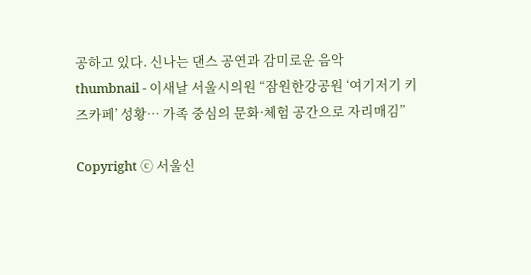공하고 있다. 신나는 댄스 공연과 감미로운 음악
thumbnail - 이새날 서울시의원 “잠원한강공원 ‘여기저기 키즈카페’ 성황… 가족 중심의 문화·체험 공간으로 자리매김”

Copyright ⓒ 서울신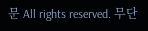문 All rights reserved. 무단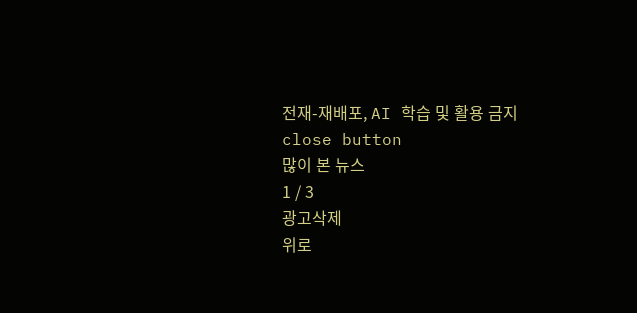전재-재배포, AI 학습 및 활용 금지
close button
많이 본 뉴스
1 / 3
광고삭제
위로